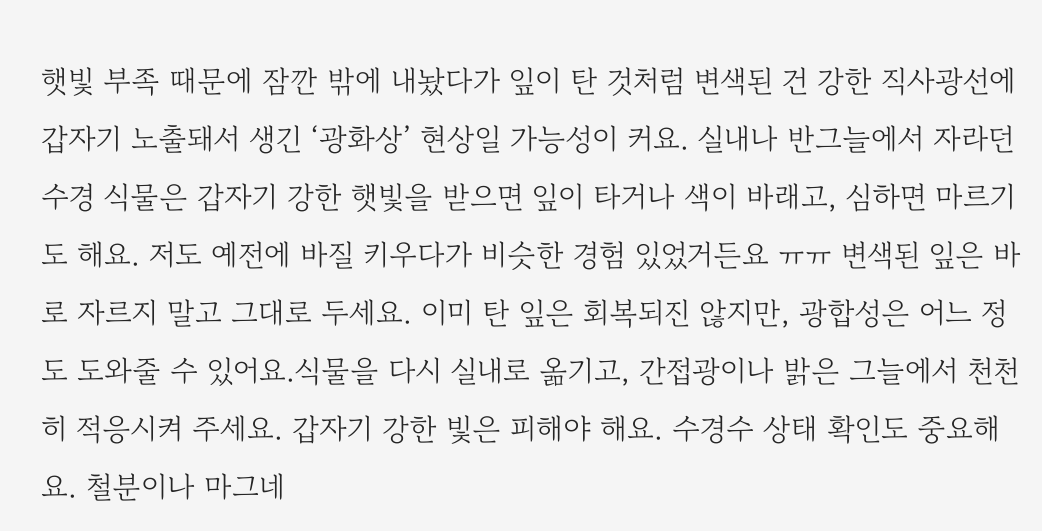햇빛 부족 때문에 잠깐 밖에 내놨다가 잎이 탄 것처럼 변색된 건 강한 직사광선에 갑자기 노출돼서 생긴 ‘광화상’ 현상일 가능성이 커요. 실내나 반그늘에서 자라던 수경 식물은 갑자기 강한 햇빛을 받으면 잎이 타거나 색이 바래고, 심하면 마르기도 해요. 저도 예전에 바질 키우다가 비슷한 경험 있었거든요 ㅠㅠ 변색된 잎은 바로 자르지 말고 그대로 두세요. 이미 탄 잎은 회복되진 않지만, 광합성은 어느 정도 도와줄 수 있어요.식물을 다시 실내로 옮기고, 간접광이나 밝은 그늘에서 천천히 적응시켜 주세요. 갑자기 강한 빛은 피해야 해요. 수경수 상태 확인도 중요해요. 철분이나 마그네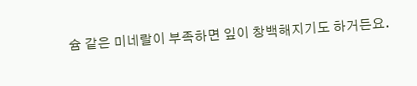슘 같은 미네랄이 부족하면 잎이 창백해지기도 하거든요.